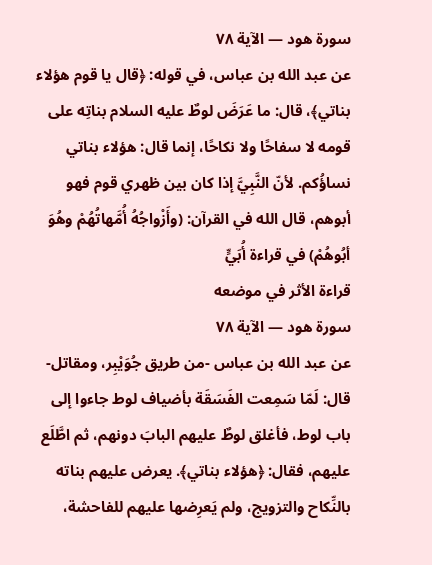سورة هود — الآية ٧٨
عن عبد الله بن عباس، في قوله: ﴿قال يا قوم هؤلاء بناتي﴾، قال: ما عَرَضَ لوطٌ عليه السلام بناتِه على قومه لا سفاحًا ولا نكاحًا، إنما قال: هؤلاء بناتي نساؤُكم. لأنّ النَّبِيَّ إذا كان بين ظهري قوم فهو أبوهم، قال الله في القرآن: (وأَزْواجُهُ أُمَّهاتُهُمْ وهُوَ أبُوهُمْ) في قراءة أُبَيٍّ
قراءة الأثر في موضعه
سورة هود — الآية ٧٨
عن عبد الله بن عباس -من طريق جُوَيْبِر، ومقاتل- قال: لَمّا سَمِعت الفَسَقَة بأضياف لوط جاءوا إلى باب لوط، فأغلق لوطٌ عليهم البابَ دونهم، ثم اطَّلَع عليهم، فقال: ﴿هؤلاء بناتي﴾. يعرض عليهم بناته بالنِّكاح والتزويج، ولم يَعرِضها عليهم للفاحشة،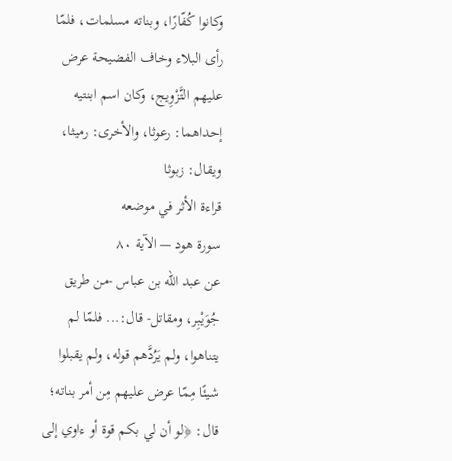وكانوا كُفّارًا، وبناته مسلمات، فلمّا رأى البلاء وخاف الفضيحة عرض عليهم التَّزْوِيج، وكان اسم ابنتيه إحداهما: رعوثا، والأخرى: رميثا، ويقال: زبوثا
قراءة الأثر في موضعه
سورة هود — الآية ٨٠
عن عبد الله بن عباس -من طريق جُوَيْبِر، ومقاتل- قال:... فلمّا لم يتناهوا، ولم يَرُدَّهم قوله، ولم يقبلوا شيئًا مِمّا عرض عليهم مِن أمر بناته؛ قال: ﴿لو أن لي بكم قوة أو ءاوي إلى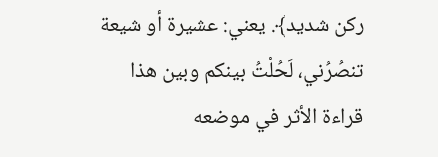ركن شديد﴾. يعني: عشيرة أو شيعة تنصُرُني، لَحُلْتُ بينكم وبين هذا
قراءة الأثر في موضعه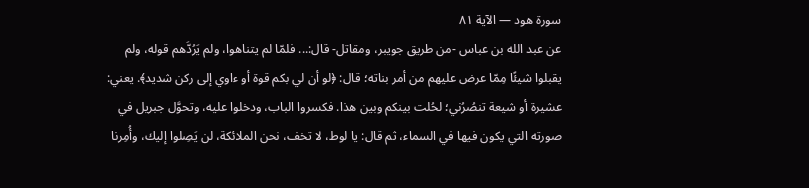سورة هود — الآية ٨١
عن عبد الله بن عباس -من طريق جويبر، ومقاتل- قال:... فلمّا لم يتناهوا، ولم يَرُدَّهم قوله، ولم يقبلوا شيئًا مِمّا عرض عليهم من أمر بناته؛ قال: ﴿لو أن لي بكم قوة أو ءاوي إلى ركن شديد﴾. يعني: عشيرة أو شيعة تنصُرُني؛ لحُلت بينكم وبين هذا. فكسروا الباب، ودخلوا عليه، وتحوَّل جبريل في صورته التي يكون فيها في السماء، ثم قال: يا لوط، لا تخف، نحن الملائكة، لن يَصِلوا إليك، وأُمِرنا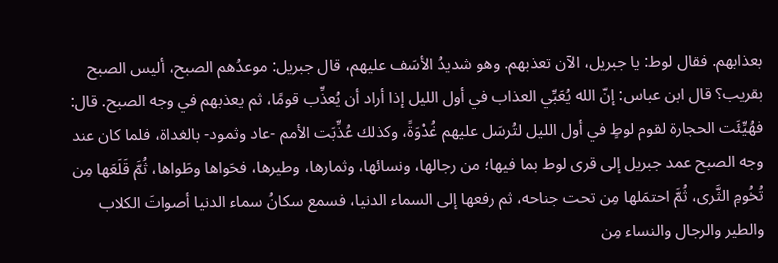بعذابهم. فقال لوط: يا جبريل، الآن تعذبهم. وهو شديدُ الأسَف عليهم، قال جبريل: موعدُهم الصبح، أليس الصبح بقريب؟ قال ابن عباس: إنّ الله يُعَبِّي العذاب في أول الليل إذا أراد أن يُعذِّب قومًا، ثم يعذبهم في وجه الصبح. قال: فهُيِّئَت الحجارة لقوم لوطٍ في أول الليل لتُرسَل عليهم غُدْوَةً، وكذلك عُذِّبَت الأمم -عاد وثمود- بالغداة، فلما كان عند وجه الصبح عمد جبريل إلى قرى لوط بما فيها؛ من رجالها، ونسائها، وثمارها، وطيرها، فحَواها وطَواها، ثُمَّ قَلَعَها مِن تُخُومِ الثَّرى، ثُمَّ احتمَلها مِن تحت جناحه، ثم رفعها إلى السماء الدنيا، فسمع سكانُ سماء الدنيا أصواتَ الكلاب والطير والرجال والنساء مِن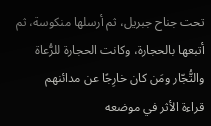تحت جناح جبريل، ثم أرسلها منكوسة، ثم أتبعها بالحجارة، وكانت الحجارة للرُّعاة والتُّجّار ومَن كان خارِجًا عن مدائنهم
قراءة الأثر في موضعه